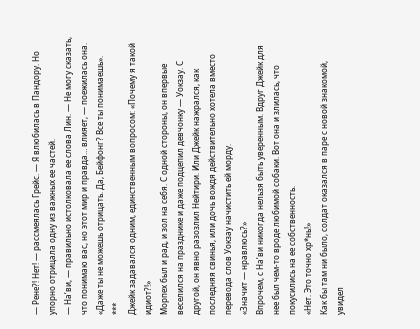— Рене?! Нет! — рассмеялась Грейс. — Я влюбилась в Пандору. Но упорно отрицала одну из важных ее частей.
— На’ви, — правильно истолковала ее слова Лин. — Не могу сказать, что понимаю вас, но этот мир и правда… влияет, — поежилась она.
«Даже ты не можешь отрицать. Да, Бейфонг? Все ты понимаешь».
***
Джейк задавался одним, единственным вопросом: «Почему я такой идиот?!»
Морпех был и рад, и зол на себя. С одной стороны, он впервые веселился на празднике и даже подцепил девчонку — Уокзау. С другой, он явно разозлил Нейтири. Или Джейк нажрался, как последняя свинья, или дочь вождя действительно хотела вместо перевода слов Уокзау начистить ей морду.
«Значит — нравлюсь?»
Впрочем, с На’ви никогда нельзя быть уверенным. Вдруг Джейк для нее был чем-то вроде любимой собаки. Вот она и злилась, что покусились на ее собственность.
«Нет. Это точно хр*нь!»
Как бы там ни было, солдат оказался в паре с новой знакомой, увидел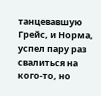танцевавшую Грейс, и Норма, успел пару раз свалиться на кого-то, но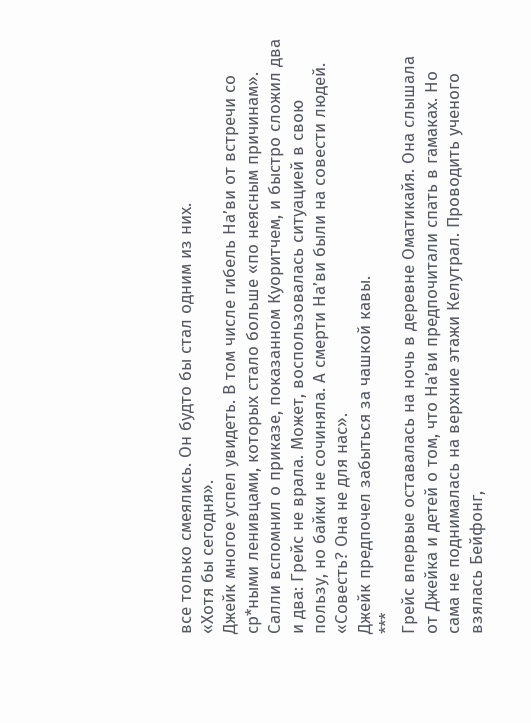все только смеялись. Он будто бы стал одним из них.
«Хотя бы сегодня».
Джейк многое успел увидеть. В том числе гибель На’ви от встречи со ср*ными ленивцами, которых стало больше «по неясным причинам». Салли вспомнил о приказе, показанном Куоритчем, и быстро сложил два и два: Грейс не врала. Может, воспользовалась ситуацией в свою пользу, но байки не сочиняла. А смерти На’ви были на совести людей.
«Совесть? Она не для нас».
Джейк предпочел забыться за чашкой кавы.
***
Грейс впервые оставалась на ночь в деревне Оматикайя. Она слышала от Джейка и детей о том, что На’ви предпочитали спать в гамаках. Но сама не поднималась на верхние этажи Келутрал. Проводить ученого взялась Бейфонг,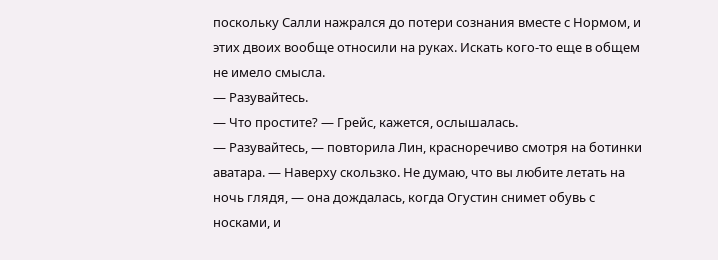поскольку Салли нажрался до потери сознания вместе с Нормом, и этих двоих вообще относили на руках. Искать кого-то еще в общем не имело смысла.
— Разувайтесь.
— Что простите? — Грейс, кажется, ослышалась.
— Разувайтесь, — повторила Лин, красноречиво смотря на ботинки аватара. — Наверху скользко. Не думаю, что вы любите летать на ночь глядя, — она дождалась, когда Огустин снимет обувь с носками, и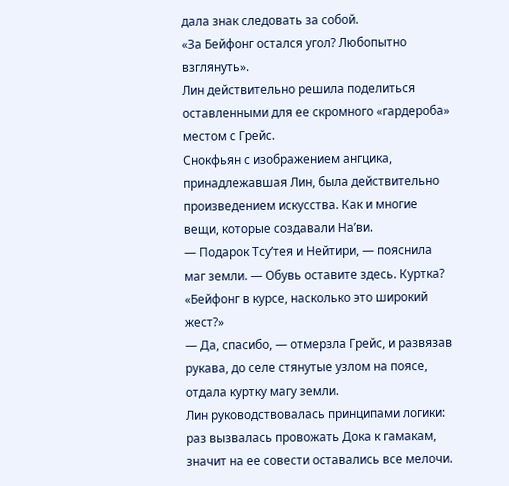дала знак следовать за собой.
«За Бейфонг остался угол? Любопытно взглянуть».
Лин действительно решила поделиться оставленными для ее скромного «гардероба» местом с Грейс.
Снокфьян с изображением ангцика, принадлежавшая Лин, была действительно произведением искусства. Как и многие вещи, которые создавали На’ви.
— Подарок Тсу’тея и Нейтири, — пояснила маг земли. — Обувь оставите здесь. Куртка?
«Бейфонг в курсе, насколько это широкий жест?»
— Да, спасибо, — отмерзла Грейс, и развязав рукава, до селе стянутые узлом на поясе, отдала куртку магу земли.
Лин руководствовалась принципами логики: раз вызвалась провожать Дока к гамакам, значит на ее совести оставались все мелочи.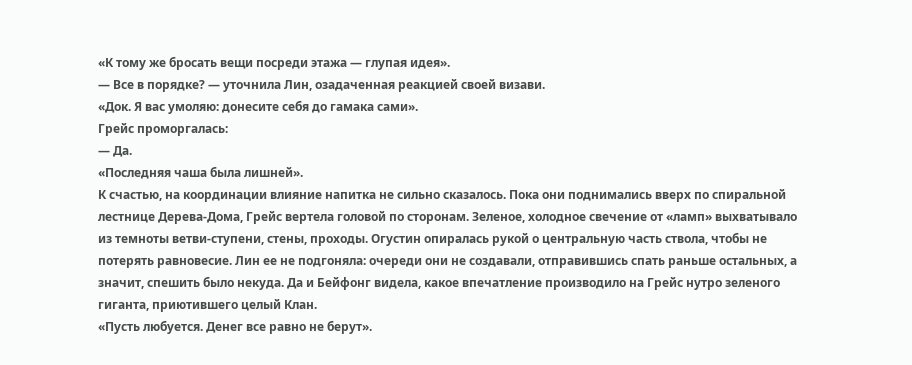«К тому же бросать вещи посреди этажа — глупая идея».
— Все в порядке? — уточнила Лин, озадаченная реакцией своей визави.
«Док. Я вас умоляю: донесите себя до гамака сами».
Грейс проморгалась:
— Да.
«Последняя чаша была лишней».
К счастью, на координации влияние напитка не сильно сказалось. Пока они поднимались вверх по спиральной лестнице Дерева-Дома, Грейс вертела головой по сторонам. Зеленое, холодное свечение от «ламп» выхватывало из темноты ветви-ступени, стены, проходы. Огустин опиралась рукой о центральную часть ствола, чтобы не потерять равновесие. Лин ее не подгоняла: очереди они не создавали, отправившись спать раньше остальных, а значит, спешить было некуда. Да и Бейфонг видела, какое впечатление производило на Грейс нутро зеленого гиганта, приютившего целый Клан.
«Пусть любуется. Денег все равно не берут».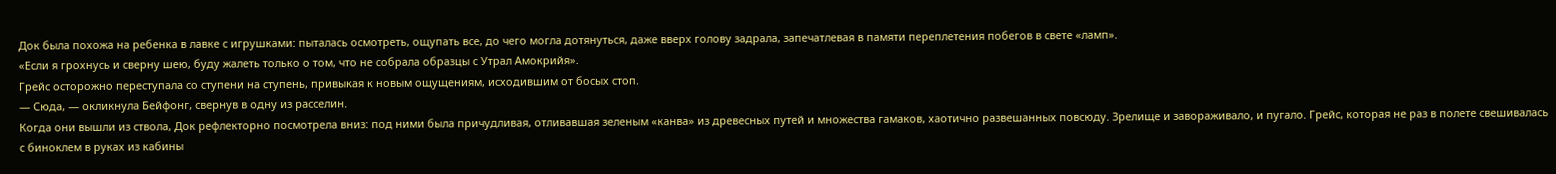Док была похожа на ребенка в лавке с игрушками: пыталась осмотреть, ощупать все, до чего могла дотянуться, даже вверх голову задрала, запечатлевая в памяти переплетения побегов в свете «ламп».
«Если я грохнусь и сверну шею, буду жалеть только о том, что не собрала образцы с Утрал Амокрийя».
Грейс осторожно переступала со ступени на ступень, привыкая к новым ощущениям, исходившим от босых стоп.
— Сюда, — окликнула Бейфонг, свернув в одну из расселин.
Когда они вышли из ствола, Док рефлекторно посмотрела вниз: под ними была причудливая, отливавшая зеленым «канва» из древесных путей и множества гамаков, хаотично развешанных повсюду. Зрелище и завораживало, и пугало. Грейс, которая не раз в полете свешивалась с биноклем в руках из кабины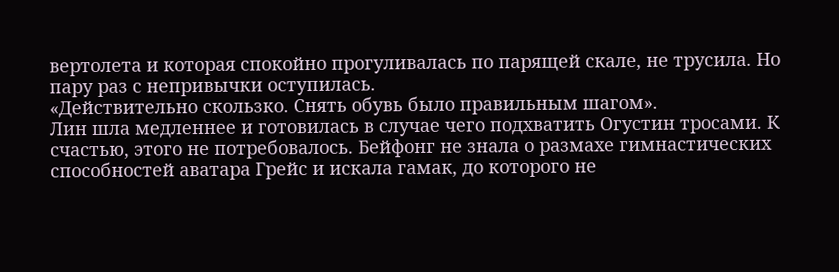вертолета и которая спокойно прогуливалась по парящей скале, не трусила. Но пару раз с непривычки оступилась.
«Действительно скользко. Снять обувь было правильным шагом».
Лин шла медленнее и готовилась в случае чего подхватить Огустин тросами. К счастью, этого не потребовалось. Бейфонг не знала о размахе гимнастических способностей аватара Грейс и искала гамак, до которого не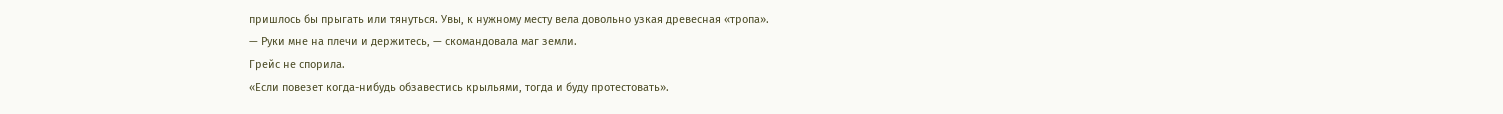пришлось бы прыгать или тянуться. Увы, к нужному месту вела довольно узкая древесная «тропа».
— Руки мне на плечи и держитесь, — скомандовала маг земли.
Грейс не спорила.
«Если повезет когда-нибудь обзавестись крыльями, тогда и буду протестовать».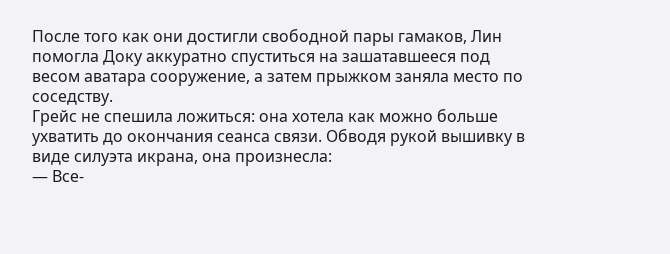После того как они достигли свободной пары гамаков, Лин помогла Доку аккуратно спуститься на зашатавшееся под весом аватара сооружение, а затем прыжком заняла место по соседству.
Грейс не спешила ложиться: она хотела как можно больше ухватить до окончания сеанса связи. Обводя рукой вышивку в виде силуэта икрана, она произнесла:
— Все-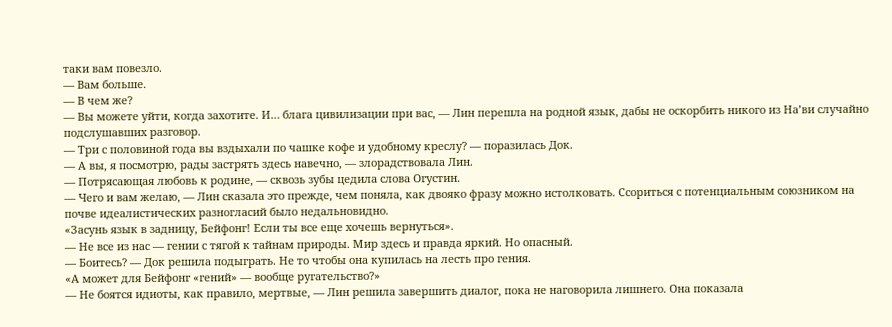таки вам повезло.
— Вам больше.
— В чем же?
— Вы можете уйти, когда захотите. И… блага цивилизации при вас, — Лин перешла на родной язык, дабы не оскорбить никого из На’ви случайно подслушавших разговор.
— Три с половиной года вы вздыхали по чашке кофе и удобному креслу? — поразилась Док.
— А вы, я посмотрю, рады застрять здесь навечно, — злорадствовала Лин.
— Потрясающая любовь к родине, — сквозь зубы цедила слова Огустин.
— Чего и вам желаю, — Лин сказала это прежде, чем поняла, как двояко фразу можно истолковать. Ссориться с потенциальным союзником на почве идеалистических разногласий было недальновидно.
«Засунь язык в задницу, Бейфонг! Если ты все еще хочешь вернуться».
— Не все из нас — гении с тягой к тайнам природы. Мир здесь и правда яркий. Но опасный.
— Боитесь? — Док решила подыграть. Не то чтобы она купилась на лесть про гения.
«А может для Бейфонг «гений» — вообще ругательство?»
— Не боятся идиоты, как правило, мертвые, — Лин решила завершить диалог, пока не наговорила лишнего. Она показала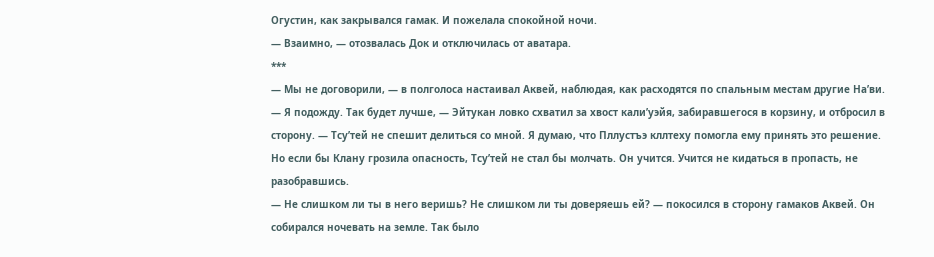Огустин, как закрывался гамак. И пожелала спокойной ночи.
— Взаимно, — отозвалась Док и отключилась от аватара.
***
— Мы не договорили, — в полголоса настаивал Аквей, наблюдая, как расходятся по спальным местам другие На’ви.
— Я подожду. Так будет лучше, — Эйтукан ловко схватил за хвост кали’уэйя, забиравшегося в корзину, и отбросил в сторону. — Тсу’тей не спешит делиться со мной. Я думаю, что Пллустъэ кллтеху помогла ему принять это решение. Но если бы Клану грозила опасность, Тсу’тей не стал бы молчать. Он учится. Учится не кидаться в пропасть, не разобравшись.
— Не слишком ли ты в него веришь? Не слишком ли ты доверяешь ей? — покосился в сторону гамаков Аквей. Он собирался ночевать на земле. Так было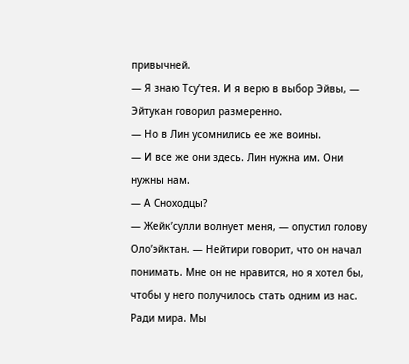привычней.
— Я знаю Тсу’тея. И я верю в выбор Эйвы, — Эйтукан говорил размеренно.
— Но в Лин усомнились ее же воины.
— И все же они здесь. Лин нужна им. Они нужны нам.
— А Сноходцы?
— Жейк’сулли волнует меня, — опустил голову Оло’эйктан. — Нейтири говорит, что он начал понимать. Мне он не нравится, но я хотел бы, чтобы у него получилось стать одним из нас. Ради мира. Мы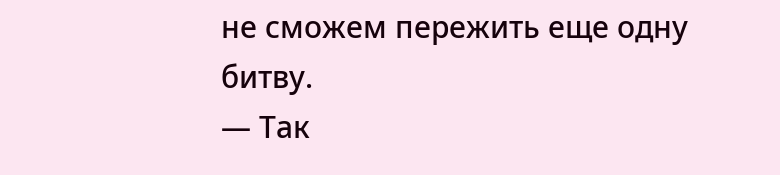не сможем пережить еще одну битву.
— Так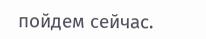пойдем сейчас.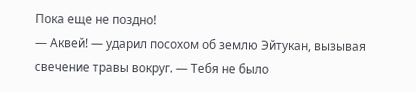Пока еще не поздно!
— Аквей! — ударил посохом об землю Эйтукан, вызывая свечение травы вокруг. — Тебя не было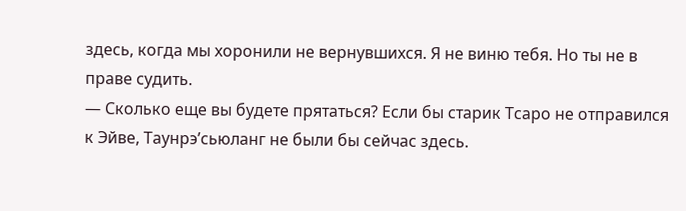здесь, когда мы хоронили не вернувшихся. Я не виню тебя. Но ты не в праве судить.
— Сколько еще вы будете прятаться? Если бы старик Тсаро не отправился к Эйве, Таунрэ’сьюланг не были бы сейчас здесь.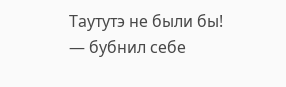Таутутэ не были бы! — бубнил себе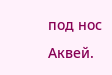под нос Аквей.